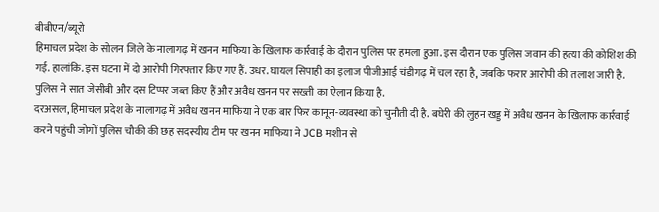बीबीएन/ब्यूरो
हिमाचल प्रदेश के सोलन जिले के नालागढ़ में खनन माफिया के खिलाफ कार्रवाई के दौरान पुलिस पर हमला हुआ. इस दौरान एक पुलिस जवान की हत्या की कोशिश की गई. हालांकि. इस घटना में दो आरोपी गिरफ्तार किए गए हैं. उधर. घायल सिपाही का इलाज पीजीआई चंडीगढ़ में चल रहा है, जबकि फरार आरोपी की तलाश जारी है. पुलिस ने सात जेसीबी और दस टिप्पर जब्त किए हैं और अवैध खनन पर सख्ती का ऐलान किया है.
दरअसल, हिमाचल प्रदेश के नालागढ़ में अवैध खनन माफिया ने एक बार फिर कानून-व्यवस्था को चुनौती दी है. बघेरी की लुहन खड्ड में अवैध खनन के खिलाफ कार्रवाई करने पहुंची जोगों पुलिस चौकी की छह सदस्यीय टीम पर खनन माफिया ने JCB मशीन से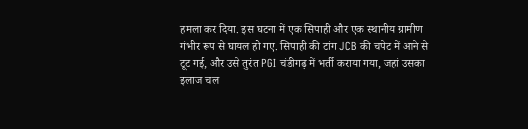हमला कर दिया. इस घटना में एक सिपाही और एक स्थानीय ग्रामीण गंभीर रूप से घायल हो गए. सिपाही की टांग JCB की चपेट में आने से टूट गई, और उसे तुरंत PGI चंडीगढ़ में भर्ती कराया गया, जहां उसका इलाज चल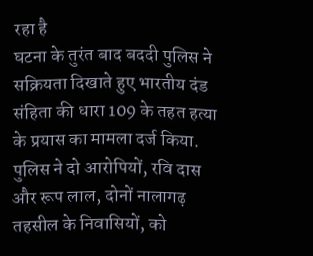रहा है
घटना के तुरंत बाद बददी पुलिस ने सक्रियता दिखाते हुए भारतीय दंड संहिता की धारा 109 के तहत हत्या के प्रयास का मामला दर्ज किया. पुलिस ने दो आरोपियों, रवि दास और रूप लाल, दोनों नालागढ़ तहसील के निवासियों, को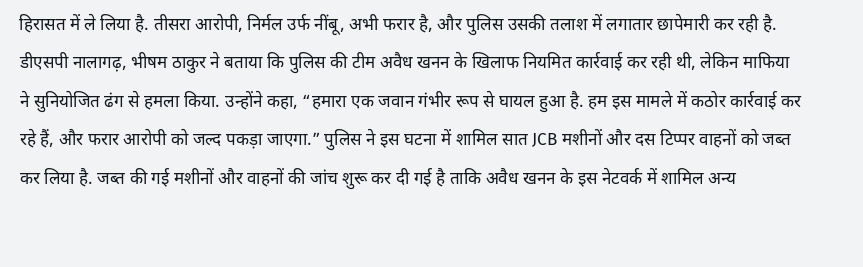हिरासत में ले लिया है. तीसरा आरोपी, निर्मल उर्फ नींबू, अभी फरार है, और पुलिस उसकी तलाश में लगातार छापेमारी कर रही है.
डीएसपी नालागढ़, भीषम ठाकुर ने बताया कि पुलिस की टीम अवैध खनन के खिलाफ नियमित कार्रवाई कर रही थी, लेकिन माफिया ने सुनियोजित ढंग से हमला किया. उन्होंने कहा, “हमारा एक जवान गंभीर रूप से घायल हुआ है. हम इस मामले में कठोर कार्रवाई कर रहे हैं, और फरार आरोपी को जल्द पकड़ा जाएगा.” पुलिस ने इस घटना में शामिल सात JCB मशीनों और दस टिप्पर वाहनों को जब्त कर लिया है. जब्त की गई मशीनों और वाहनों की जांच शुरू कर दी गई है ताकि अवैध खनन के इस नेटवर्क में शामिल अन्य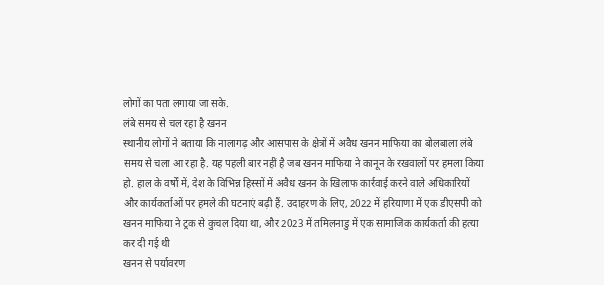लोगों का पता लगाया जा सके.
लंबे समय से चल रहा है खनन
स्थानीय लोगों ने बताया कि नालागढ़ और आसपास के क्षेत्रों में अवैध खनन माफिया का बोलबाला लंबे समय से चला आ रहा है. यह पहली बार नहीं है जब खनन माफिया ने कानून के रखवालों पर हमला किया हो. हाल के वर्षों में, देश के विभिन्न हिस्सों में अवैध खनन के खिलाफ कार्रवाई करने वाले अधिकारियों और कार्यकर्ताओं पर हमले की घटनाएं बढ़ी हैं. उदाहरण के लिए, 2022 में हरियाणा में एक डीएसपी को खनन माफिया ने ट्रक से कुचल दिया था, और 2023 में तमिलनाडु में एक सामाजिक कार्यकर्ता की हत्या कर दी गई थी
खनन से पर्यावरण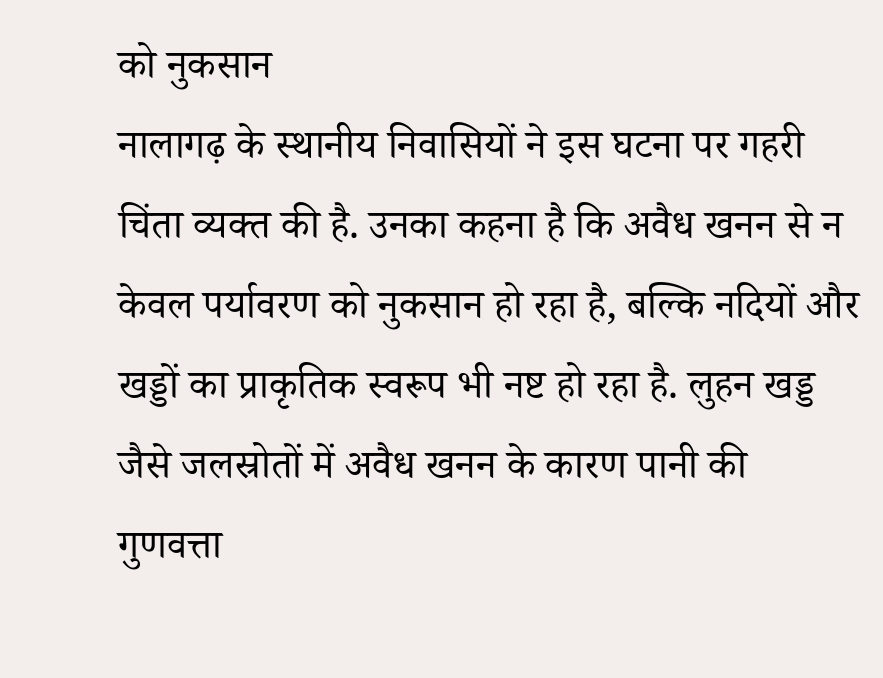को नुकसान
नालागढ़ के स्थानीय निवासियों ने इस घटना पर गहरी चिंता व्यक्त की है. उनका कहना है कि अवैध खनन से न केवल पर्यावरण को नुकसान हो रहा है, बल्कि नदियों और खड्डों का प्राकृतिक स्वरूप भी नष्ट हो रहा है. लुहन खड्ड जैसे जलस्रोतों में अवैध खनन के कारण पानी की गुणवत्ता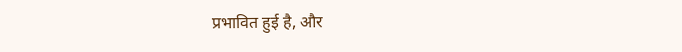प्रभावित हुई है, और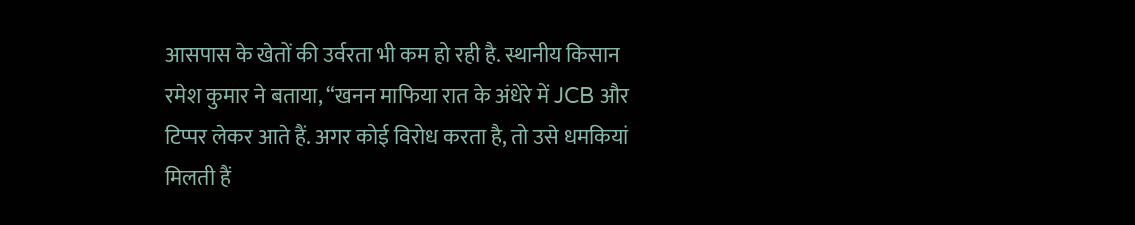आसपास के खेतों की उर्वरता भी कम हो रही है. स्थानीय किसान रमेश कुमार ने बताया, “खनन माफिया रात के अंधेरे में JCB और टिप्पर लेकर आते हैं. अगर कोई विरोध करता है, तो उसे धमकियां मिलती हैं